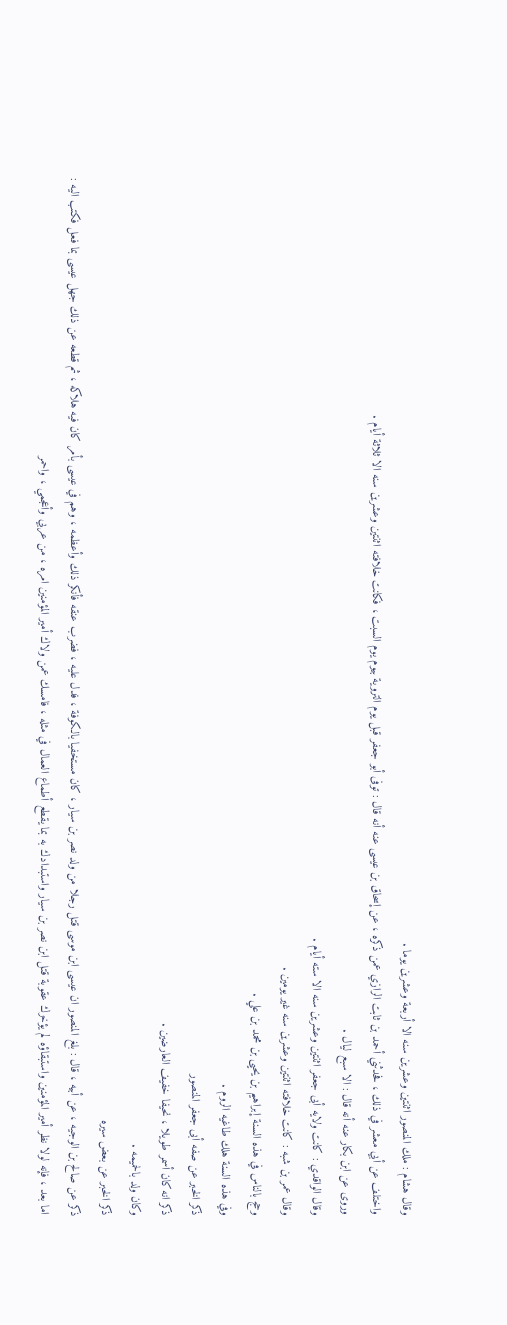وقال هشام : ملك المنصور اثنتين وعشرين سنه الا أربعة وعشرين يوما .
واختلف عن أبي معشر في ذلك ، فحدثني أحمد بن ثابت الرازي عمن ذكره ، عن إسحاق بن عيسى عنه أنه قال : توفى أبو جعفر قبل يوم التروية بيوم يوم السبت ، فكانت خلافته اثنتين وعشرين سنه الا ثلاثة أيام .
وروى عن ابن بكار عنه أنه قال : الا سبع ليال .
وقال الواقدي : كانت ولايه أبى جعفر اثنتين وعشرين سنه الا سته أيام .
وقال عمر بن شبه : كانت خلافته اثنتين وعشرين سنه غير يومين .
وحج بالناس في هذه السنة إبراهيم بن يحيى بن محمد بن علي .
وفي هذه السنة هلك طاغيه الروم .
ذكر الخبر عن صفه أبى جعفر المنصور
ذكر انه كان أسمر طويلا ، نحيفا خفيف العارضين .
وكان ولد بالحميمه .
ذكر الخبر عن بعض سيره
ذكر عن صالح بن الوجيه ، عن أبيه ، قال : بلغ المنصور ان عيسى ابن موسى قتل رجلا من ولد نصر بن سيار ، كان مستخفيا بالكوفة ، فدل عليه ، فضرب عنقه فأنكر ذلك وأعظمه ، وهم في عيسى بأمر كان فيه هلاكه ، ثم قطعه عن ذلك جهل عيسى بما فعل فكتب اليه :
اما بعد ، فإنه لولا نظر أمير المؤمنين واستبقاؤه لم يؤخرك عقوبة قتل ابن نصر بن سيار واستبدادك به بما يقطع أطماع العمال في مثله ، فامسك عمن ولاك أمير المؤمنين امره ، من عربي وأعجمي ، واحمر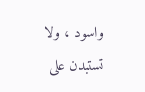واسود ، ولا تستبدن على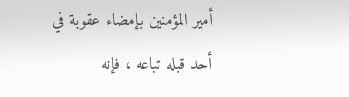أمير المؤمنين بإمضاء عقوبة في أحد قبله تباعه ، فإنه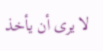لا يرى أن يأخذ